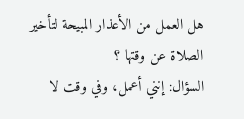هل العمل من الأعذار المبيحة لتأخير الصلاة عن وقتها ؟
السؤال: إنني أعمل، وفي وقت لا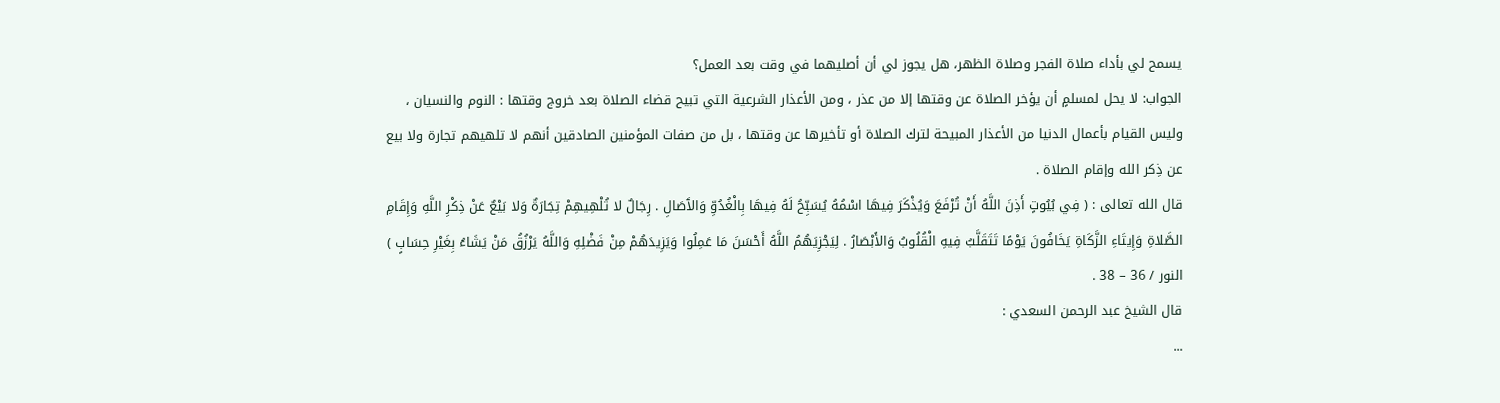يسمح لي بأداء صلاة الفجر وصلاة الظهر، هل يجوز لي أن أصليهما في وقت بعد العمل؟
الجواب: لا يحل لمسلمٍ أن يؤخر الصلاة عن وقتها إلا من عذر ، ومن الأعذار الشرعية التي تبيح قضاء الصلاة بعد خروج وقتها : النوم والنسيان ، وليس القيام بأعمال الدنيا من الأعذار المبيحة لترك الصلاة أو تأخيرها عن وقتها ، بل من صفات المؤمنين الصادقين أنهم لا تلهيهم تجارة ولا بيع عن ذِكر الله وإقام الصلاة .
قال الله تعالى : ( فِي بُيُوتٍ أَذِنَ اللَّهُ أَنْ تُرْفَعَ وَيُذْكَرَ فِيهَا اسْمُهُ يُسَبِّحُ لَهُ فِيهَا بِالْغُدُوِّ وَالآَصَالِ . رِجَالٌ لا تُلْهِيهِمْ تِجَارَةٌ وَلا بَيْعٌ عَنْ ذِكْرِ اللَّهِ وَإِقَامِ الصَّلاةِ وَإِيتَاءِ الزَّكَاةِ يَخَافُونَ يَوْمًا تَتَقَلَّبُ فِيهِ الْقُلُوبُ وَالأَبْصَارُ . لِيَجْزِيَهُمُ اللَّهُ أَحْسَنَ مَا عَمِلُوا وَيَزِيدَهُمْ مِنْ فَضْلِهِ وَاللَّهُ يَرْزُقُ مَنْ يَشَاءُ بِغَيْرِ حِسَابٍ ) النور / 36 – 38 .
قال الشيخ عبد الرحمن السعدي :
...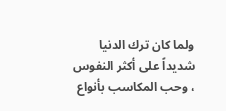ولما كان ترك الدنيا شديداً على أكثر النفوس ، وحب المكاسب بأنواع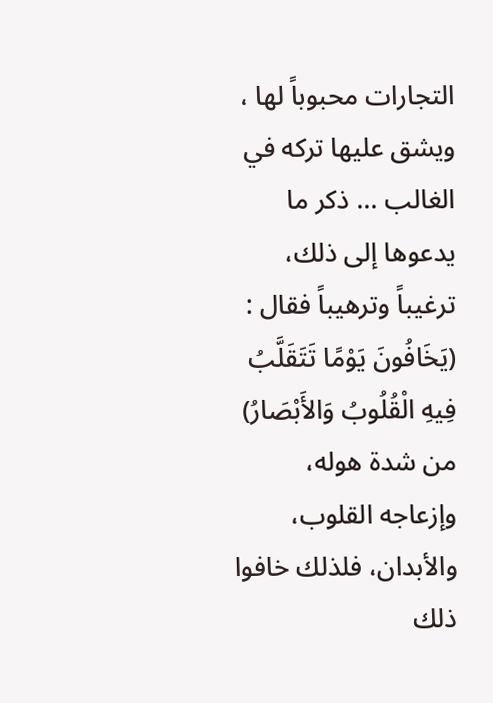التجارات محبوباً لها ، ويشق عليها تركه في الغالب ... ذكر ما يدعوها إلى ذلك، ترغيباً وترهيباً فقال : (يَخَافُونَ يَوْمًا تَتَقَلَّبُ فِيهِ الْقُلُوبُ وَالأَبْصَارُ) من شدة هوله، وإزعاجه القلوب، والأبدان، فلذلك خافوا ذلك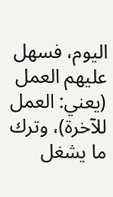اليوم، فسهل عليهم العمل (يعني: العمل للآخرة)، وترك ما يشغل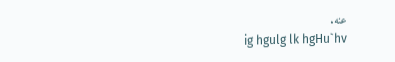عنه.
ig hgulg lk hgHu`hv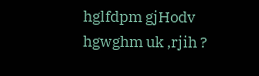hglfdpm gjHodv hgwghm uk ,rjih ?